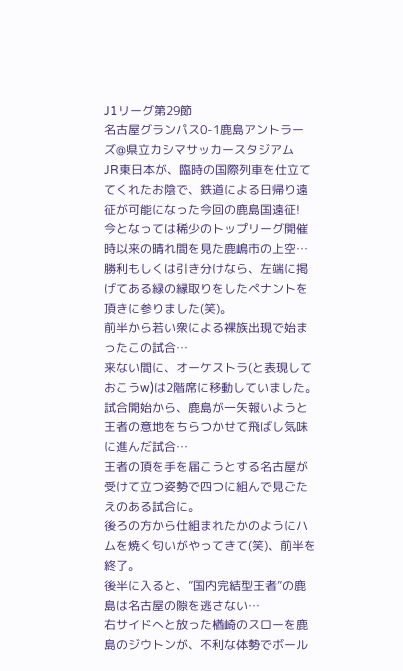J1リーグ第29節
名古屋グランパス0-1鹿島アントラーズ@県立カシマサッカースタジアム
JR東日本が、臨時の国際列車を仕立ててくれたお陰で、鉄道による日帰り遠征が可能になった今回の鹿島国遠征!
今となっては稀少のトップリーグ開催時以来の晴れ間を見た鹿嶋市の上空…
勝利もしくは引き分けなら、左端に掲げてある緑の縁取りをしたペナントを頂きに参りました(笑)。
前半から若い衆による裸族出現で始まったこの試合…
来ない間に、オーケストラ(と表現しておこうw)は2階席に移動していました。
試合開始から、鹿島が一矢報いようと王者の意地をちらつかせて飛ばし気味に進んだ試合…
王者の頂を手を届こうとする名古屋が受けて立つ姿勢で四つに組んで見ごたえのある試合に。
後ろの方から仕組まれたかのようにハムを焼く匂いがやってきて(笑)、前半を終了。
後半に入ると、”国内完結型王者”の鹿島は名古屋の隙を逃さない…
右サイドへと放った楢崎のスローを鹿島のジウトンが、不利な体勢でボール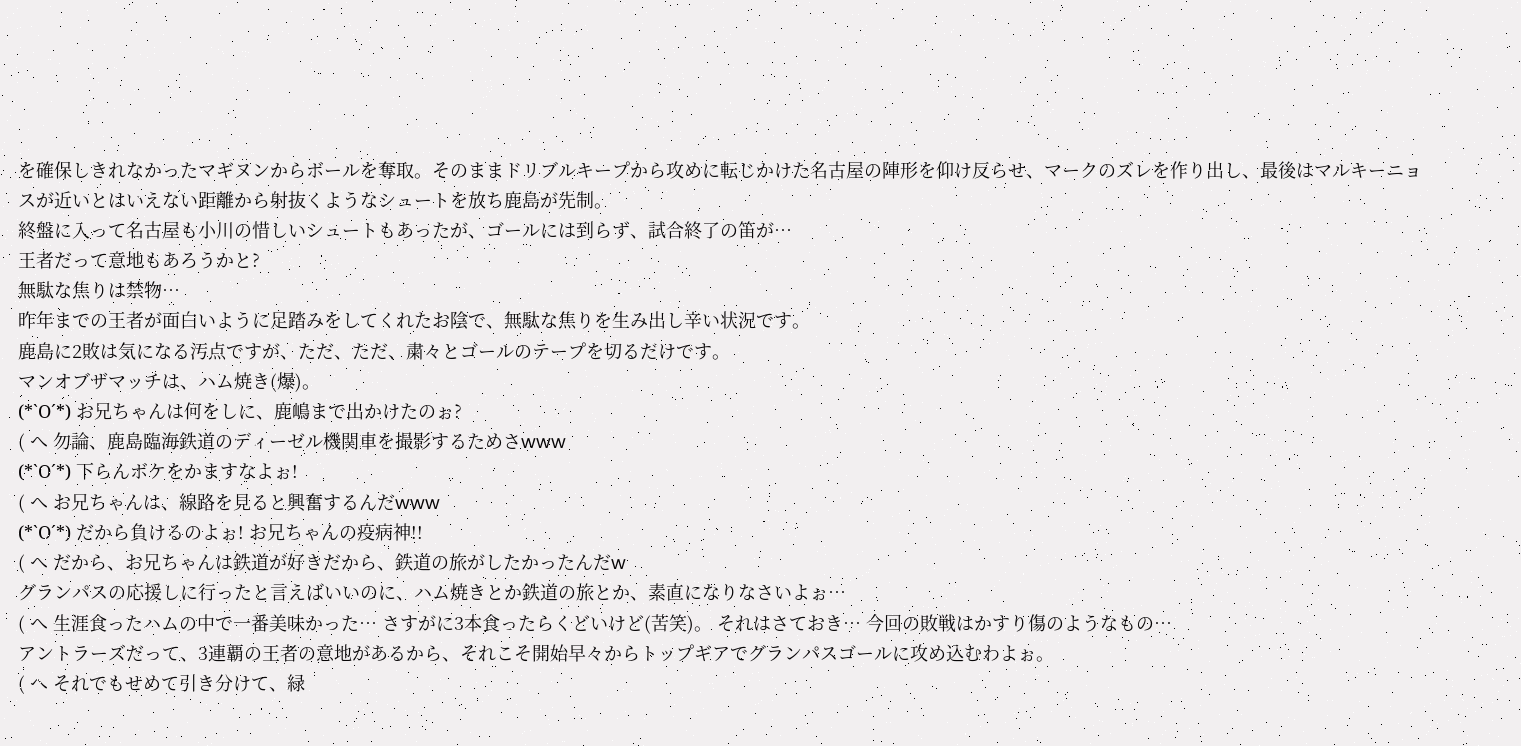を確保しきれなかったマギヌンからボールを奪取。そのままドリブルキープから攻めに転じかけた名古屋の陣形を仰け反らせ、マークのズレを作り出し、最後はマルキーニョスが近いとはいえない距離から射抜くようなシュートを放ち鹿島が先制。
終盤に入って名古屋も小川の惜しいシュートもあったが、ゴールには到らず、試合終了の笛が…
王者だって意地もあろうかと?
無駄な焦りは禁物…
昨年までの王者が面白いように足踏みをしてくれたお陰で、無駄な焦りを生み出し辛い状況です。
鹿島に2敗は気になる汚点ですが、ただ、ただ、粛々とゴールのテープを切るだけです。
マンオブザマッチは、ハム焼き(爆)。
(*`Ο´*) お兄ちゃんは何をしに、鹿嶋まで出かけたのぉ?
( へ 勿論、鹿島臨海鉄道のディーゼル機関車を撮影するためさwww
(*`Ο´*) 下らんボケをかますなよぉ!
( へ お兄ちゃんは、線路を見ると興奮するんだwww
(*`Ο´*) だから負けるのよぉ! お兄ちゃんの疫病神!!
( へ だから、お兄ちゃんは鉄道が好きだから、鉄道の旅がしたかったんだw
グランパスの応援しに行ったと言えばいいのに、ハム焼きとか鉄道の旅とか、素直になりなさいよぉ…
( へ 生涯食ったハムの中で一番美味かった… さすがに3本食ったらくどいけど(苦笑)。 それはさておき… 今回の敗戦はかすり傷のようなもの…
アントラーズだって、3連覇の王者の意地があるから、それこそ開始早々からトップギアでグランパスゴールに攻め込むわよぉ。
( へ それでもせめて引き分けて、緑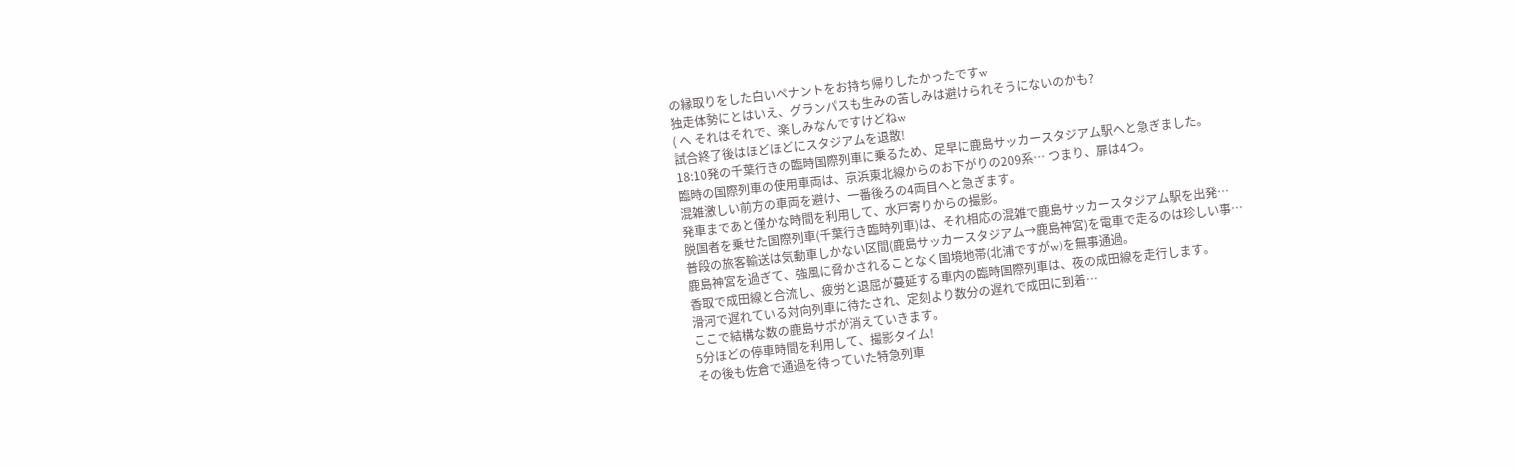の縁取りをした白いペナントをお持ち帰りしたかったですw
独走体勢にとはいえ、グランパスも生みの苦しみは避けられそうにないのかも?
( へ それはそれで、楽しみなんですけどねw
試合終了後はほどほどにスタジアムを退散!
18:10発の千葉行きの臨時国際列車に乗るため、足早に鹿島サッカースタジアム駅へと急ぎました。
臨時の国際列車の使用車両は、京浜東北線からのお下がりの209系… つまり、扉は4つ。
混雑激しい前方の車両を避け、一番後ろの4両目へと急ぎます。
発車まであと僅かな時間を利用して、水戸寄りからの撮影。
脱国者を乗せた国際列車(千葉行き臨時列車)は、それ相応の混雑で鹿島サッカースタジアム駅を出発…
普段の旅客輸送は気動車しかない区間(鹿島サッカースタジアム→鹿島神宮)を電車で走るのは珍しい事…
鹿島神宮を過ぎて、強風に脅かされることなく国境地帯(北浦ですがw)を無事通過。
香取で成田線と合流し、疲労と退屈が蔓延する車内の臨時国際列車は、夜の成田線を走行します。
滑河で遅れている対向列車に待たされ、定刻より数分の遅れで成田に到着…
ここで結構な数の鹿島サポが消えていきます。
5分ほどの停車時間を利用して、撮影タイム!
その後も佐倉で通過を待っていた特急列車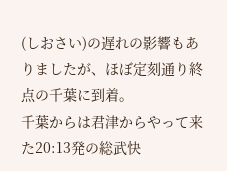(しおさい)の遅れの影響もありましたが、ほぼ定刻通り終点の千葉に到着。
千葉からは君津からやって来た20:13発の総武快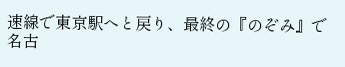速線で東京駅へと戻り、最終の『のぞみ』で名古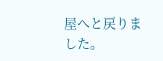屋へと戻りました。